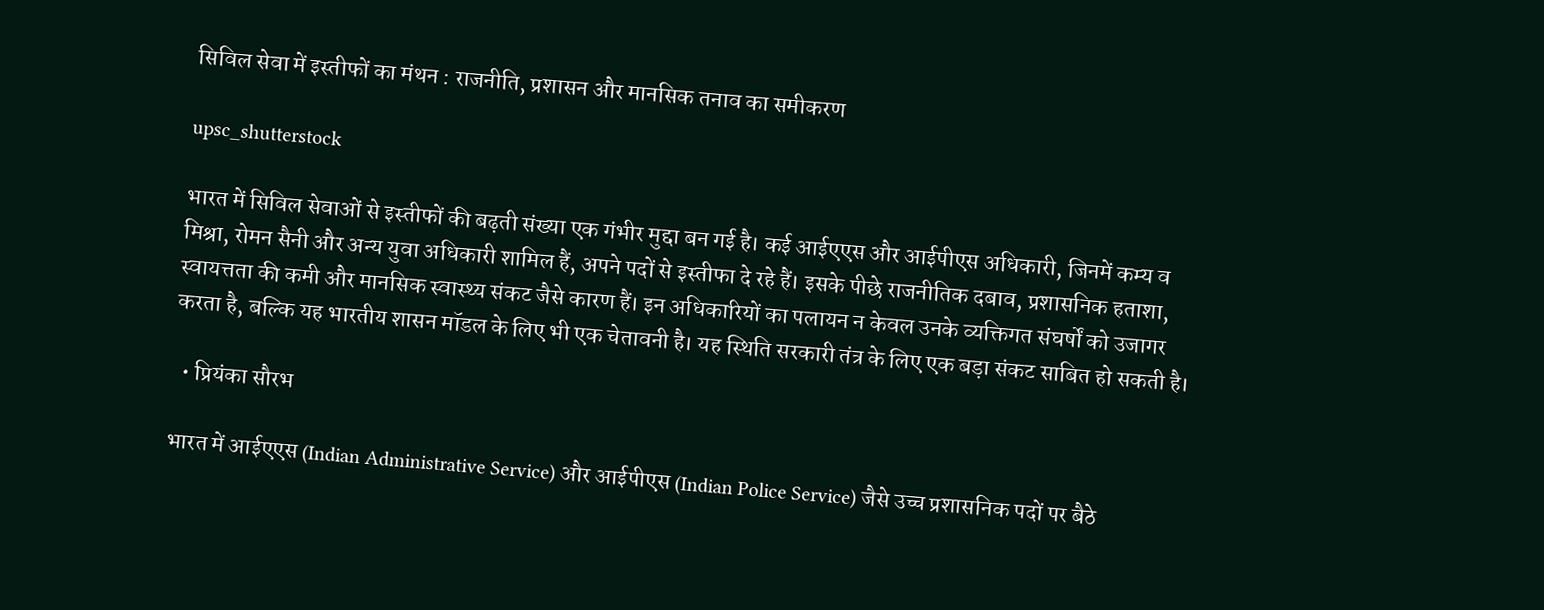सिविल सेवा में इस्तीफों का मंथन : राजनीति, प्रशासन और मानसिक तनाव का समीकरण

upsc_shutterstock

भारत में सिविल सेवाओं से इस्तीफों की बढ़ती संख्या एक गंभीर मुद्दा बन गई है। कई आईएएस और आईपीएस अधिकारी, जिनमें कम्य व मिश्रा, रोमन सैनी और अन्य युवा अधिकारी शामिल हैं, अपने पदों से इस्तीफा दे रहे हैं। इसके पीछे राजनीतिक दबाव, प्रशासनिक हताशा, स्वायत्तता की कमी और मानसिक स्वास्थ्य संकट जैसे कारण हैं। इन अधिकारियों का पलायन न केवल उनके व्यक्तिगत संघर्षों को उजागर करता है, बल्कि यह भारतीय शासन मॉडल के लिए भी एक चेतावनी है। यह स्थिति सरकारी तंत्र के लिए एक बड़ा संकट साबित हो सकती है।

  • प्रियंका सौरभ

भारत में आईएएस (Indian Administrative Service) और आईपीएस (Indian Police Service) जैसे उच्च प्रशासनिक पदों पर बैठे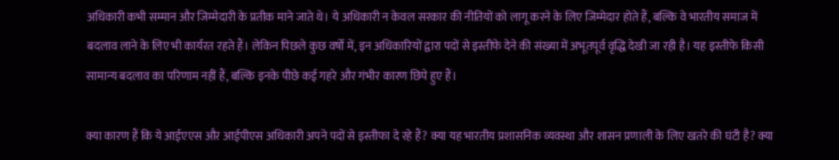अधिकारी कभी सम्मान और जिम्मेदारी के प्रतीक माने जाते थे। ये अधिकारी न केवल सरकार की नीतियों को लागू करने के लिए जिम्मेदार होते हैं, बल्कि वे भारतीय समाज में बदलाव लाने के लिए भी कार्यरत रहते हैं। लेकिन पिछले कुछ वर्षों में, इन अधिकारियों द्वारा पदों से इस्तीफे देने की संख्या में अभूतपूर्व वृद्धि देखी जा रही है। यह इस्तीफे किसी सामान्य बदलाव का परिणाम नहीं हैं, बल्कि इनके पीछे कई गहरे और गंभीर कारण छिपे हुए हैं।

क्या कारण हैं कि ये आईएएस और आईपीएस अधिकारी अपने पदों से इस्तीफा दे रहे हैं? क्या यह भारतीय प्रशासनिक व्यवस्था और शासन प्रणाली के लिए खतरे की घंटी है? क्या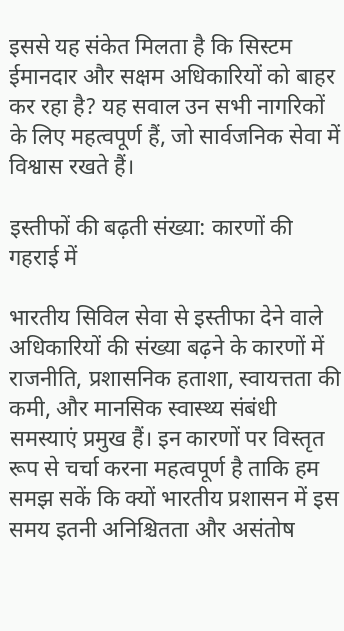इससे यह संकेत मिलता है कि सिस्टम ईमानदार और सक्षम अधिकारियों को बाहर कर रहा है? यह सवाल उन सभी नागरिकों के लिए महत्वपूर्ण हैं, जो सार्वजनिक सेवा में विश्वास रखते हैं।

इस्तीफों की बढ़ती संख्या: कारणों की गहराई में

भारतीय सिविल सेवा से इस्तीफा देने वाले अधिकारियों की संख्या बढ़ने के कारणों में राजनीति, प्रशासनिक हताशा, स्वायत्तता की कमी, और मानसिक स्वास्थ्य संबंधी समस्याएं प्रमुख हैं। इन कारणों पर विस्तृत रूप से चर्चा करना महत्वपूर्ण है ताकि हम समझ सकें कि क्यों भारतीय प्रशासन में इस समय इतनी अनिश्चितता और असंतोष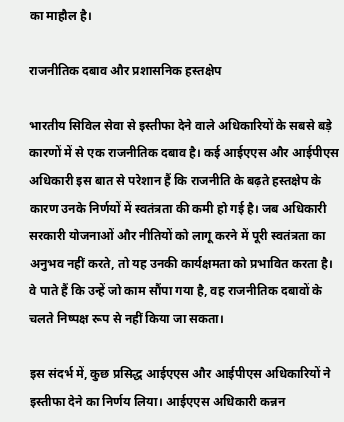का माहौल है।

राजनीतिक दबाव और प्रशासनिक हस्तक्षेप

भारतीय सिविल सेवा से इस्तीफा देने वाले अधिकारियों के सबसे बड़े कारणों में से एक राजनीतिक दबाव है। कई आईएएस और आईपीएस अधिकारी इस बात से परेशान हैं कि राजनीति के बढ़ते हस्तक्षेप के कारण उनके निर्णयों में स्वतंत्रता की कमी हो गई है। जब अधिकारी सरकारी योजनाओं और नीतियों को लागू करने में पूरी स्वतंत्रता का अनुभव नहीं करते, तो यह उनकी कार्यक्षमता को प्रभावित करता है। वे पाते हैं कि उन्हें जो काम सौंपा गया है, वह राजनीतिक दबावों के चलते निष्पक्ष रूप से नहीं किया जा सकता।

इस संदर्भ में, कुछ प्रसिद्ध आईएएस और आईपीएस अधिकारियों ने इस्तीफा देने का निर्णय लिया। आईएएस अधिकारी कन्नन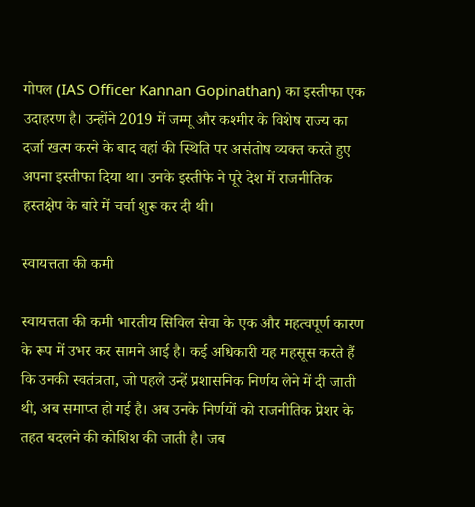गोपल (IAS Officer Kannan Gopinathan) का इस्तीफा एक उदाहरण है। उन्होंने 2019 में जम्मू और कश्मीर के विशेष राज्य का दर्जा खत्म करने के बाद वहां की स्थिति पर असंतोष व्यक्त करते हुए अपना इस्तीफा दिया था। उनके इस्तीफे ने पूरे देश में राजनीतिक हस्तक्षेप के बारे में चर्चा शुरू कर दी थी।

स्वायत्तता की कमी

स्वायत्तता की कमी भारतीय सिविल सेवा के एक और महत्वपूर्ण कारण के रूप में उभर कर सामने आई है। कई अधिकारी यह महसूस करते हैं कि उनकी स्वतंत्रता, जो पहले उन्हें प्रशासनिक निर्णय लेने में दी जाती थी, अब समाप्त हो गई है। अब उनके निर्णयों को राजनीतिक प्रेशर के तहत बदलने की कोशिश की जाती है। जब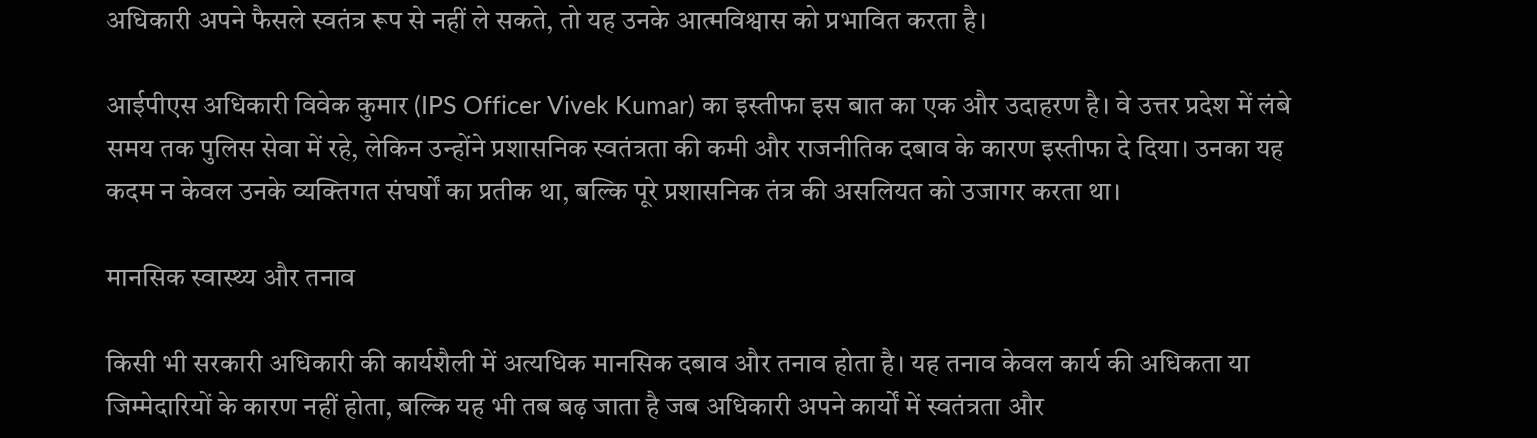अधिकारी अपने फैसले स्वतंत्र रूप से नहीं ले सकते, तो यह उनके आत्मविश्वास को प्रभावित करता है।

आईपीएस अधिकारी विवेक कुमार (IPS Officer Vivek Kumar) का इस्तीफा इस बात का एक और उदाहरण है। वे उत्तर प्रदेश में लंबे समय तक पुलिस सेवा में रहे, लेकिन उन्होंने प्रशासनिक स्वतंत्रता की कमी और राजनीतिक दबाव के कारण इस्तीफा दे दिया। उनका यह कदम न केवल उनके व्यक्तिगत संघर्षों का प्रतीक था, बल्कि पूरे प्रशासनिक तंत्र की असलियत को उजागर करता था।

मानसिक स्वास्थ्य और तनाव

किसी भी सरकारी अधिकारी की कार्यशैली में अत्यधिक मानसिक दबाव और तनाव होता है। यह तनाव केवल कार्य की अधिकता या जिम्मेदारियों के कारण नहीं होता, बल्कि यह भी तब बढ़ जाता है जब अधिकारी अपने कार्यों में स्वतंत्रता और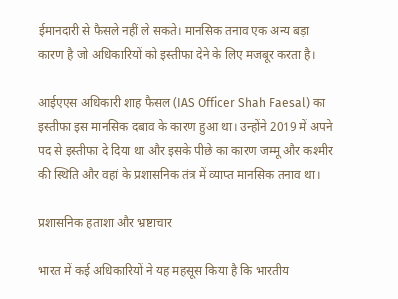ईमानदारी से फैसले नहीं ले सकते। मानसिक तनाव एक अन्य बड़ा कारण है जो अधिकारियों को इस्तीफा देने के लिए मजबूर करता है।

आईएएस अधिकारी शाह फैसल (IAS Officer Shah Faesal) का इस्तीफा इस मानसिक दबाव के कारण हुआ था। उन्होंने 2019 में अपने पद से इस्तीफा दे दिया था और इसके पीछे का कारण जम्मू और कश्मीर की स्थिति और वहां के प्रशासनिक तंत्र में व्याप्त मानसिक तनाव था।

प्रशासनिक हताशा और भ्रष्टाचार

भारत में कई अधिकारियों ने यह महसूस किया है कि भारतीय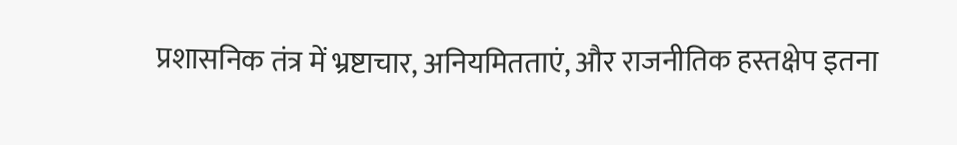प्रशासनिक तंत्र में भ्रष्टाचार, अनियमितताएं, और राजनीतिक हस्तक्षेप इतना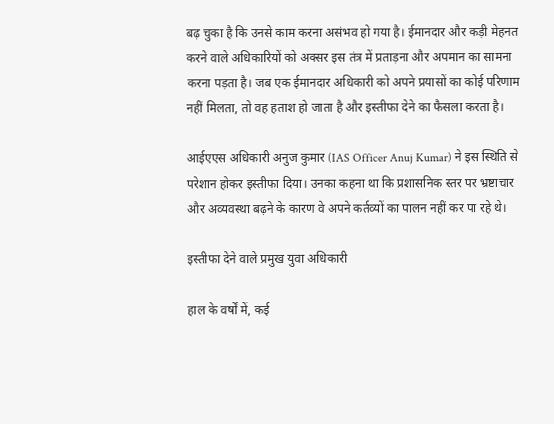बढ़ चुका है कि उनसे काम करना असंभव हो गया है। ईमानदार और कड़ी मेहनत करने वाले अधिकारियों को अक्सर इस तंत्र में प्रताड़ना और अपमान का सामना करना पड़ता है। जब एक ईमानदार अधिकारी को अपने प्रयासों का कोई परिणाम नहीं मिलता, तो वह हताश हो जाता है और इस्तीफा देने का फैसला करता है।

आईएएस अधिकारी अनुज कुमार (IAS Officer Anuj Kumar) ने इस स्थिति से परेशान होकर इस्तीफा दिया। उनका कहना था कि प्रशासनिक स्तर पर भ्रष्टाचार और अव्यवस्था बढ़ने के कारण वे अपने कर्तव्यों का पालन नहीं कर पा रहे थे।

इस्तीफा देने वाले प्रमुख युवा अधिकारी

हाल के वर्षों में, कई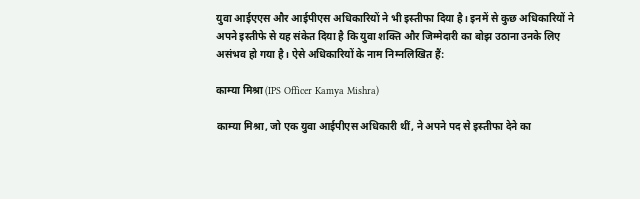युवा आईएएस और आईपीएस अधिकारियों ने भी इस्तीफा दिया है। इनमें से कुछ अधिकारियों ने अपने इस्तीफे से यह संकेत दिया है कि युवा शक्ति और जिम्मेदारी का बोझ उठाना उनके लिए असंभव हो गया है। ऐसे अधिकारियों के नाम निम्नलिखित हैं:

काम्या मिश्रा (IPS Officer Kamya Mishra)

काम्या मिश्रा, जो एक युवा आईपीएस अधिकारी थीं, ने अपने पद से इस्तीफा देने का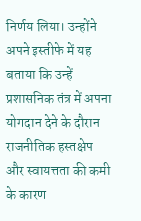निर्णय लिया। उन्होंने अपने इस्तीफे में यह बताया कि उन्हें प्रशासनिक तंत्र में अपना योगदान देने के दौरान राजनीतिक हस्तक्षेप और स्वायत्तता की कमी के कारण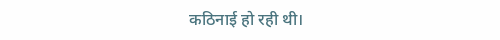कठिनाई हो रही थी।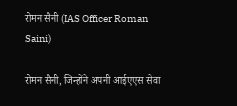रोमन सैनी (IAS Officer Roman Saini)

रोमन सैनी, जिन्होंने अपनी आईएएस सेवा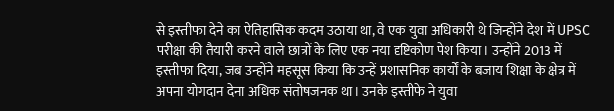से इस्तीफा देने का ऐतिहासिक कदम उठाया था, वे एक युवा अधिकारी थे जिन्होंने देश में UPSC परीक्षा की तैयारी करने वाले छात्रों के लिए एक नया दृष्टिकोण पेश किया। उन्होंने 2013 में इस्तीफा दिया, जब उन्होंने महसूस किया कि उन्हें प्रशासनिक कार्यों के बजाय शिक्षा के क्षेत्र में अपना योगदान देना अधिक संतोषजनक था। उनके इस्तीफे ने युवा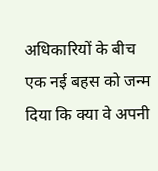अधिकारियों के बीच एक नई बहस को जन्म दिया कि क्या वे अपनी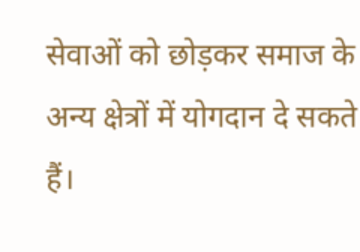सेवाओं को छोड़कर समाज के अन्य क्षेत्रों में योगदान दे सकते हैं।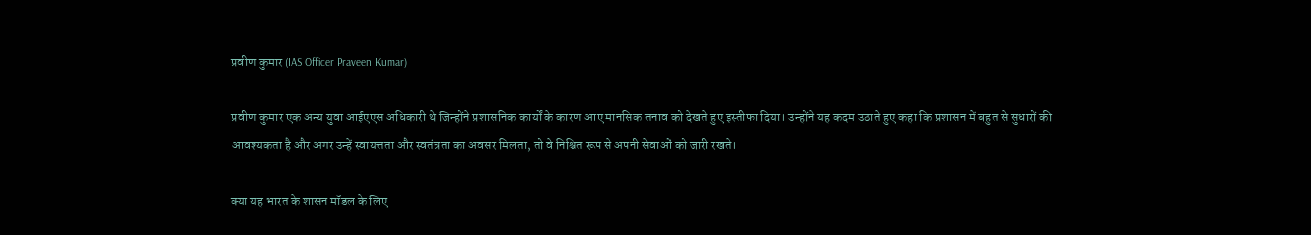प्रवीण कुमार (IAS Officer Praveen Kumar)

प्रवीण कुमार एक अन्य युवा आईएएस अधिकारी थे जिन्होंने प्रशासनिक कार्यों के कारण आए मानसिक तनाव को देखते हुए इस्तीफा दिया। उन्होंने यह कदम उठाते हुए कहा कि प्रशासन में बहुत से सुधारों की आवश्यकता है और अगर उन्हें स्वायत्तता और स्वतंत्रता का अवसर मिलता, तो वे निश्चित रूप से अपनी सेवाओं को जारी रखते।

क्या यह भारत के शासन मॉडल के लिए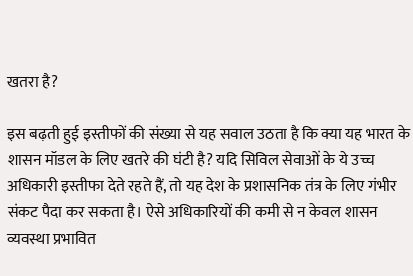खतरा है?

इस बढ़ती हुई इस्तीफों की संख्या से यह सवाल उठता है कि क्या यह भारत के शासन मॉडल के लिए खतरे की घंटी है? यदि सिविल सेवाओं के ये उच्च अधिकारी इस्तीफा देते रहते हैं, तो यह देश के प्रशासनिक तंत्र के लिए गंभीर संकट पैदा कर सकता है। ऐसे अधिकारियों की कमी से न केवल शासन व्यवस्था प्रभावित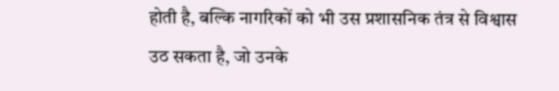होती है, बल्कि नागरिकों को भी उस प्रशासनिक तंत्र से विश्वास उठ सकता है, जो उनके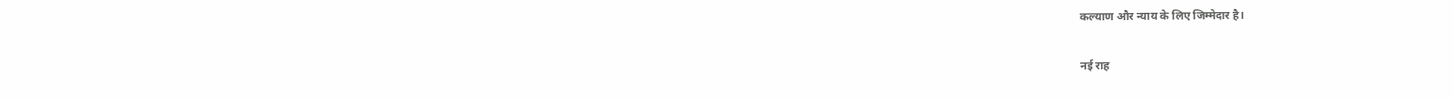कल्याण और न्याय के लिए जिम्मेदार है।

नई राह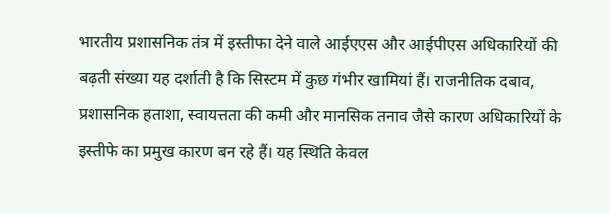भारतीय प्रशासनिक तंत्र में इस्तीफा देने वाले आईएएस और आईपीएस अधिकारियों की बढ़ती संख्या यह दर्शाती है कि सिस्टम में कुछ गंभीर खामियां हैं। राजनीतिक दबाव, प्रशासनिक हताशा, स्वायत्तता की कमी और मानसिक तनाव जैसे कारण अधिकारियों के इस्तीफे का प्रमुख कारण बन रहे हैं। यह स्थिति केवल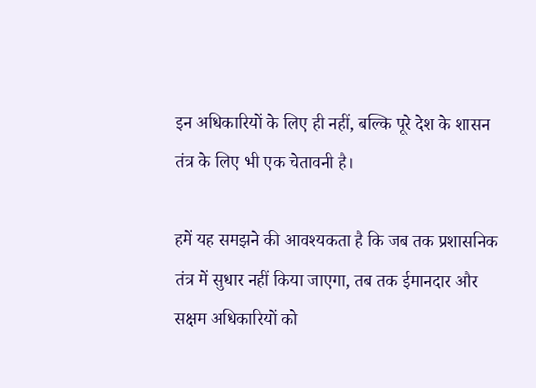इन अधिकारियों के लिए ही नहीं, बल्कि पूरे देश के शासन तंत्र के लिए भी एक चेतावनी है।

हमें यह समझने की आवश्यकता है कि जब तक प्रशासनिक तंत्र में सुधार नहीं किया जाएगा, तब तक ईमानदार और सक्षम अधिकारियों को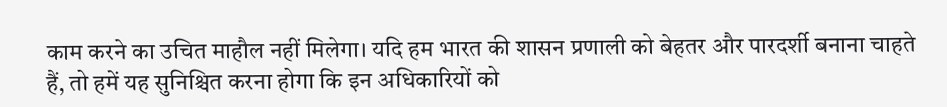काम करने का उचित माहौल नहीं मिलेगा। यदि हम भारत की शासन प्रणाली को बेहतर और पारदर्शी बनाना चाहते हैं, तो हमें यह सुनिश्चित करना होगा कि इन अधिकारियों को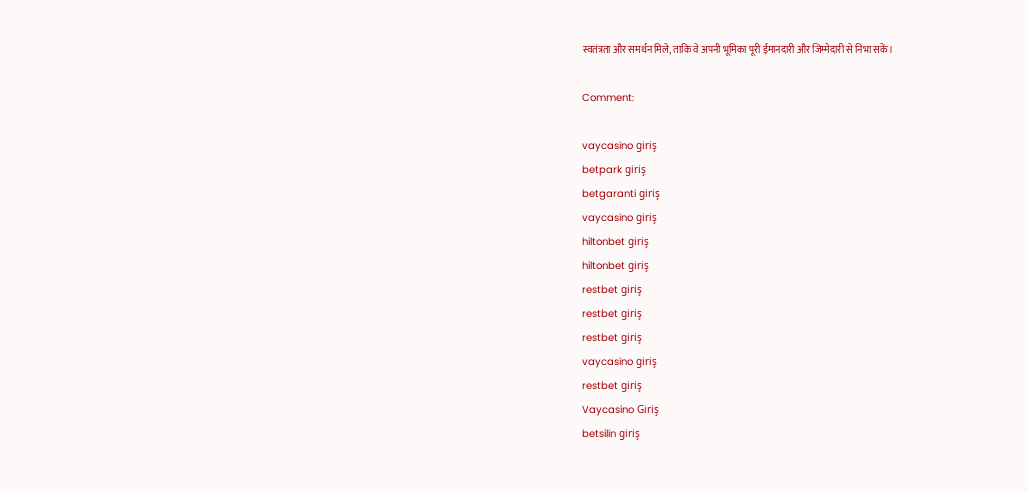स्वतंत्रता और समर्थन मिले, ताकि वे अपनी भूमिका पूरी ईमानदारी और जिम्मेदारी से निभा सकें।

Comment:

vaycasino giriş
betpark giriş
betgaranti giriş
vaycasino giriş
hiltonbet giriş
hiltonbet giriş
restbet giriş
restbet giriş
restbet giriş
vaycasino giriş
restbet giriş
Vaycasino Giriş
betsilin giriş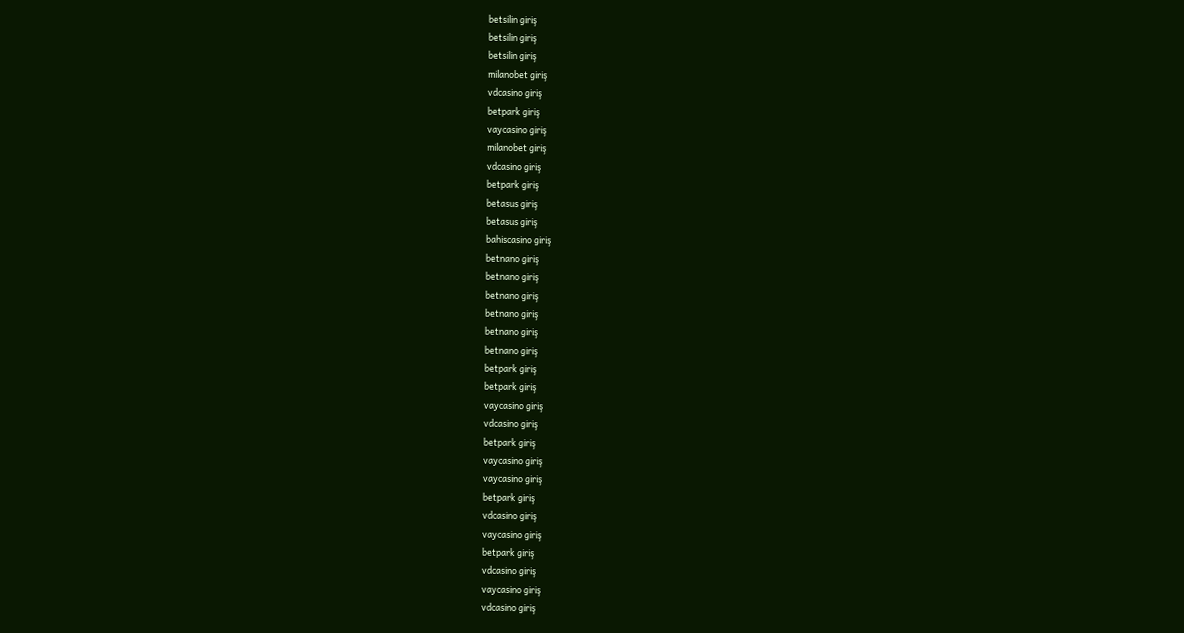betsilin giriş
betsilin giriş
betsilin giriş
milanobet giriş
vdcasino giriş
betpark giriş
vaycasino giriş
milanobet giriş
vdcasino giriş
betpark giriş
betasus giriş
betasus giriş
bahiscasino giriş
betnano giriş
betnano giriş
betnano giriş
betnano giriş
betnano giriş
betnano giriş
betpark giriş
betpark giriş
vaycasino giriş
vdcasino giriş
betpark giriş
vaycasino giriş
vaycasino giriş
betpark giriş
vdcasino giriş
vaycasino giriş
betpark giriş
vdcasino giriş
vaycasino giriş
vdcasino giriş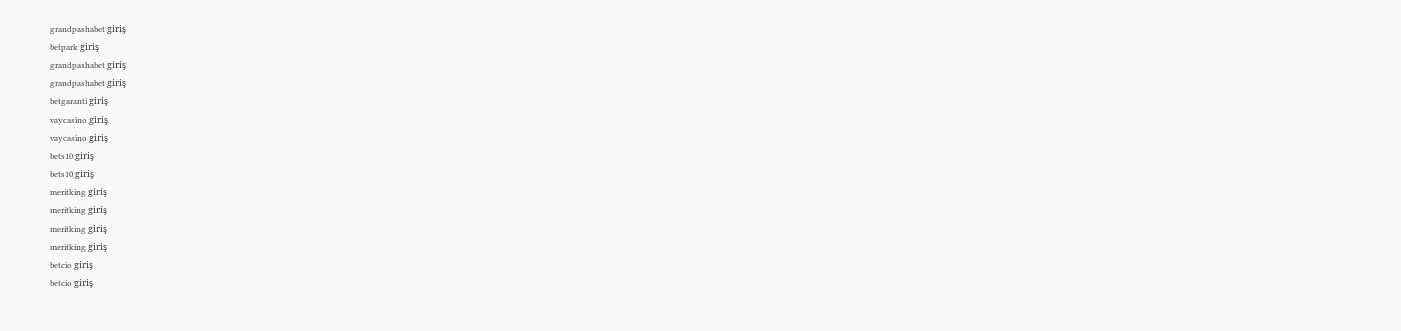grandpashabet giriş
betpark giriş
grandpashabet giriş
grandpashabet giriş
betgaranti giriş
vaycasino giriş
vaycasino giriş
bets10 giriş
bets10 giriş
meritking giriş
meritking giriş
meritking giriş
meritking giriş
betcio giriş
betcio giriş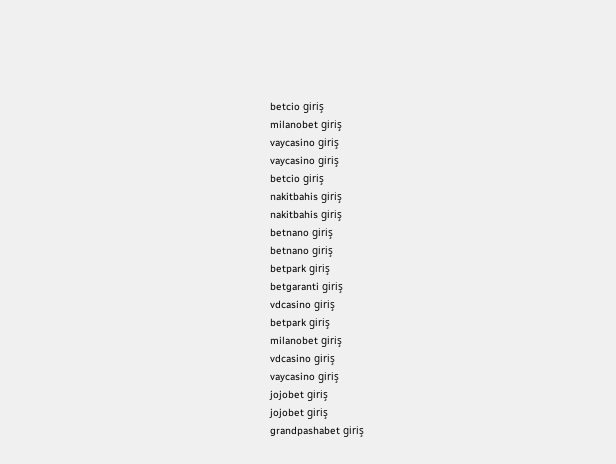betcio giriş
milanobet giriş
vaycasino giriş
vaycasino giriş
betcio giriş
nakitbahis giriş
nakitbahis giriş
betnano giriş
betnano giriş
betpark giriş
betgaranti giriş
vdcasino giriş
betpark giriş
milanobet giriş
vdcasino giriş
vaycasino giriş
jojobet giriş
jojobet giriş
grandpashabet giriş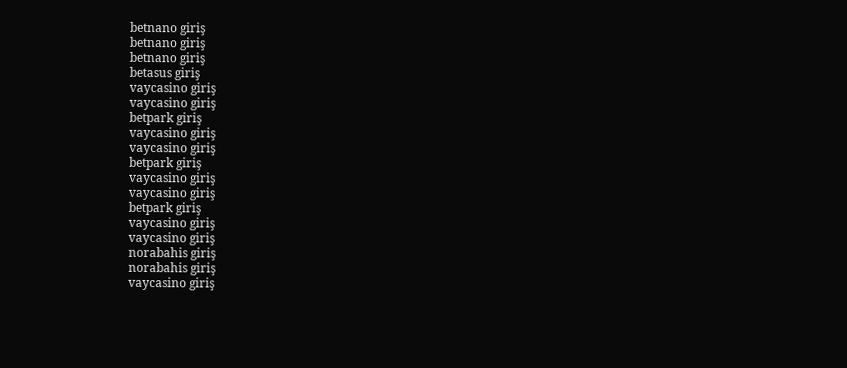betnano giriş
betnano giriş
betnano giriş
betasus giriş
vaycasino giriş
vaycasino giriş
betpark giriş
vaycasino giriş
vaycasino giriş
betpark giriş
vaycasino giriş
vaycasino giriş
betpark giriş
vaycasino giriş
vaycasino giriş
norabahis giriş
norabahis giriş
vaycasino giriş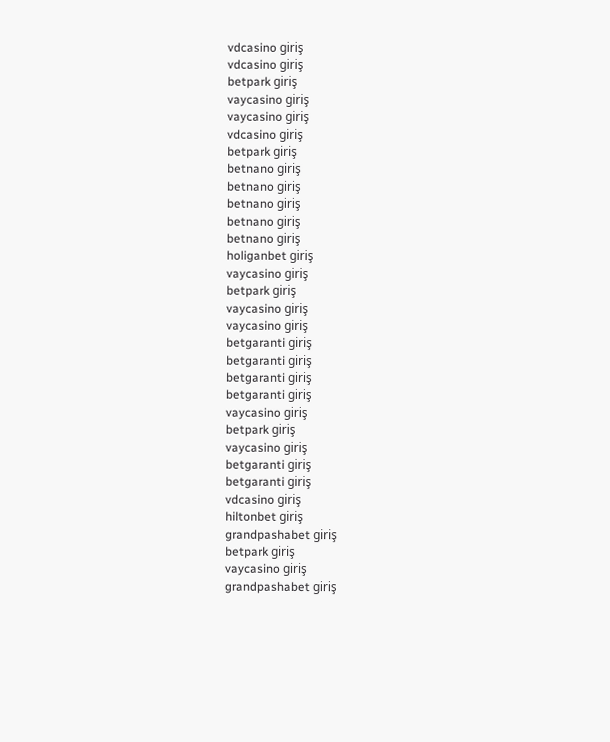vdcasino giriş
vdcasino giriş
betpark giriş
vaycasino giriş
vaycasino giriş
vdcasino giriş
betpark giriş
betnano giriş
betnano giriş
betnano giriş
betnano giriş
betnano giriş
holiganbet giriş
vaycasino giriş
betpark giriş
vaycasino giriş
vaycasino giriş
betgaranti giriş
betgaranti giriş
betgaranti giriş
betgaranti giriş
vaycasino giriş
betpark giriş
vaycasino giriş
betgaranti giriş
betgaranti giriş
vdcasino giriş
hiltonbet giriş
grandpashabet giriş
betpark giriş
vaycasino giriş
grandpashabet giriş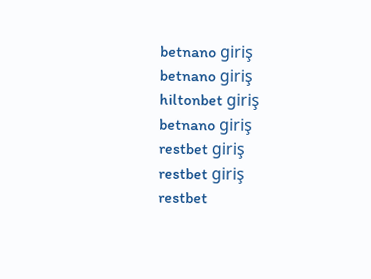betnano giriş
betnano giriş
hiltonbet giriş
betnano giriş
restbet giriş
restbet giriş
restbet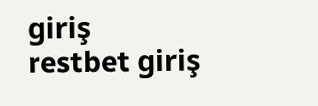giriş
restbet giriş